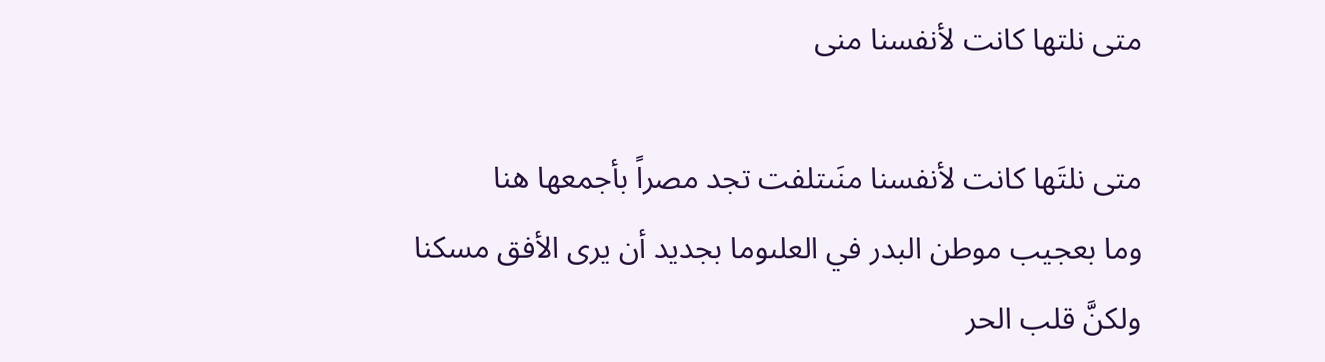متى نلتها كانت لأنفسنا منى

متى نلتَها كانت لأنفسنا منَىتلفت تجد مصراً بأجمعها هنا
وما بعجيب موطن البدر في العلىوما بجديد أن يرى الأفق مسكنا
ولكنَّ قلب الحر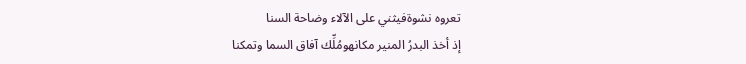تعروه نشوةفيثني على الآلاء وضاحة السنا
إذ أخذ البدرُ المنير مكانهومُلِّك آفاق السما وتمكنا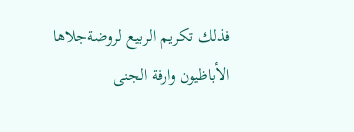فذلك تكريم الربيع لروضةجلاها الأباظيون وارفة الجنى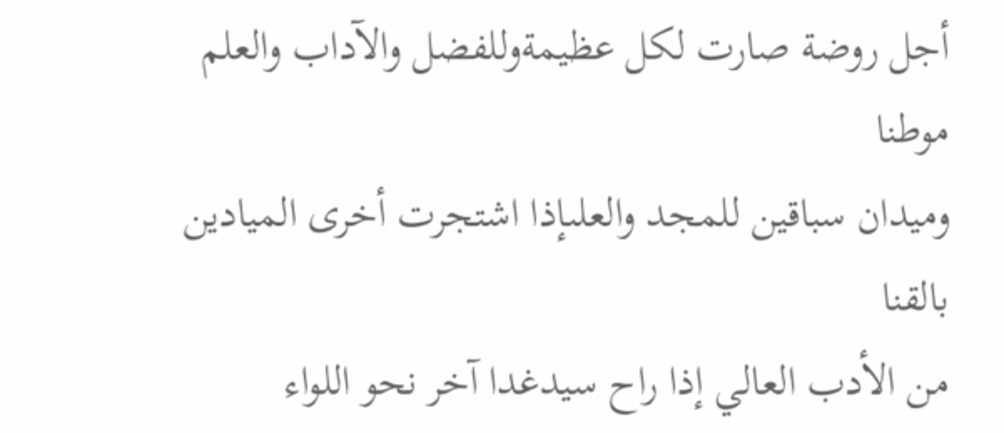أجل روضة صارت لكل عظيمةوللفضل والآداب والعلم موطنا
وميدان سباقين للمجد والعلىإذا اشتجرت أخرى الميادين بالقنا
من الأدب العالي إذا راح سيدغدا آخر نحو اللواء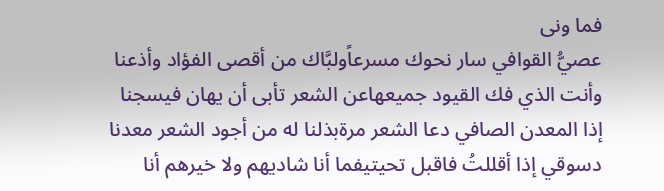فما ونى
عصيُّ القوافي سار نحوك مسرعاًولبَّاك من أقصى الفؤاد وأذعنا
وأنت الذي فك القيود جميعهاعن الشعر تأبى أن يهان فيسجنا
إذا المعدن الصافي دعا الشعر مرةبذلنا له من أجود الشعر معدنا
دسوقي إذا أقللتُ فاقبل تحيتيفما أنا شاديهم ولا خيرهم أنا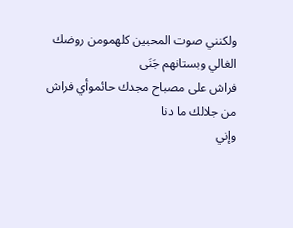ولكنني صوت المحبين كلهمومن روضك الغالي وبستانهم جَنَى
فراش على مصباح مجدك حائموأي فراش من جلالك ما دنا
وإني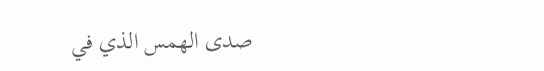صدى الهمس الذي في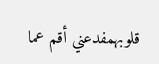قلوبهمفدعني أقم عما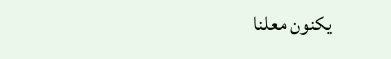يكنون معلنا